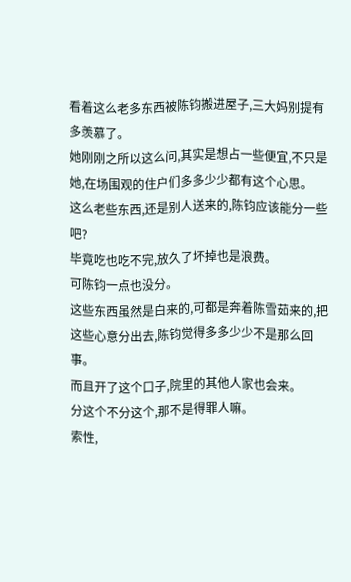看着这么老多东西被陈钧搬进屋子,三大妈别提有多羡慕了。
她刚刚之所以这么问,其实是想占一些便宜,不只是她,在场围观的住户们多多少少都有这个心思。
这么老些东西,还是别人送来的,陈钧应该能分一些吧?
毕竟吃也吃不完,放久了坏掉也是浪费。
可陈钧一点也没分。
这些东西虽然是白来的,可都是奔着陈雪茹来的,把这些心意分出去,陈钧觉得多多少少不是那么回事。
而且开了这个口子,院里的其他人家也会来。
分这个不分这个,那不是得罪人嘛。
索性,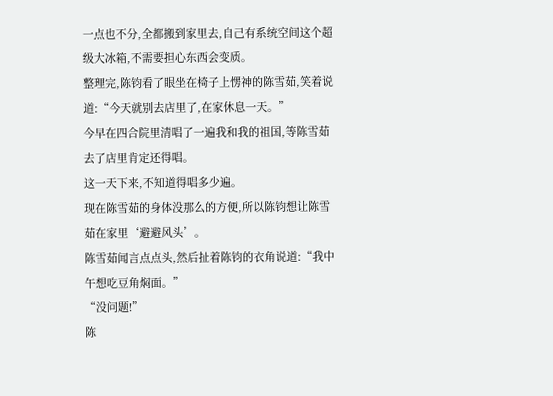一点也不分,全都搬到家里去,自己有系统空间这个超级大冰箱,不需要担心东西会变质。
整理完,陈钧看了眼坐在椅子上愣神的陈雪茹,笑着说道:“今天就别去店里了,在家休息一天。”
今早在四合院里清唱了一遍我和我的祖国,等陈雪茹去了店里肯定还得唱。
这一天下来,不知道得唱多少遍。
现在陈雪茹的身体没那么的方便,所以陈钧想让陈雪茹在家里‘避避风头’。
陈雪茹闻言点点头,然后扯着陈钧的衣角说道:“我中午想吃豆角焖面。”
“没问题!”
陈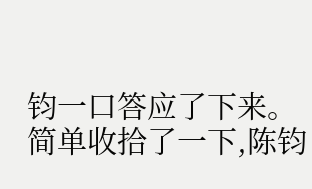钧一口答应了下来。
简单收拾了一下,陈钧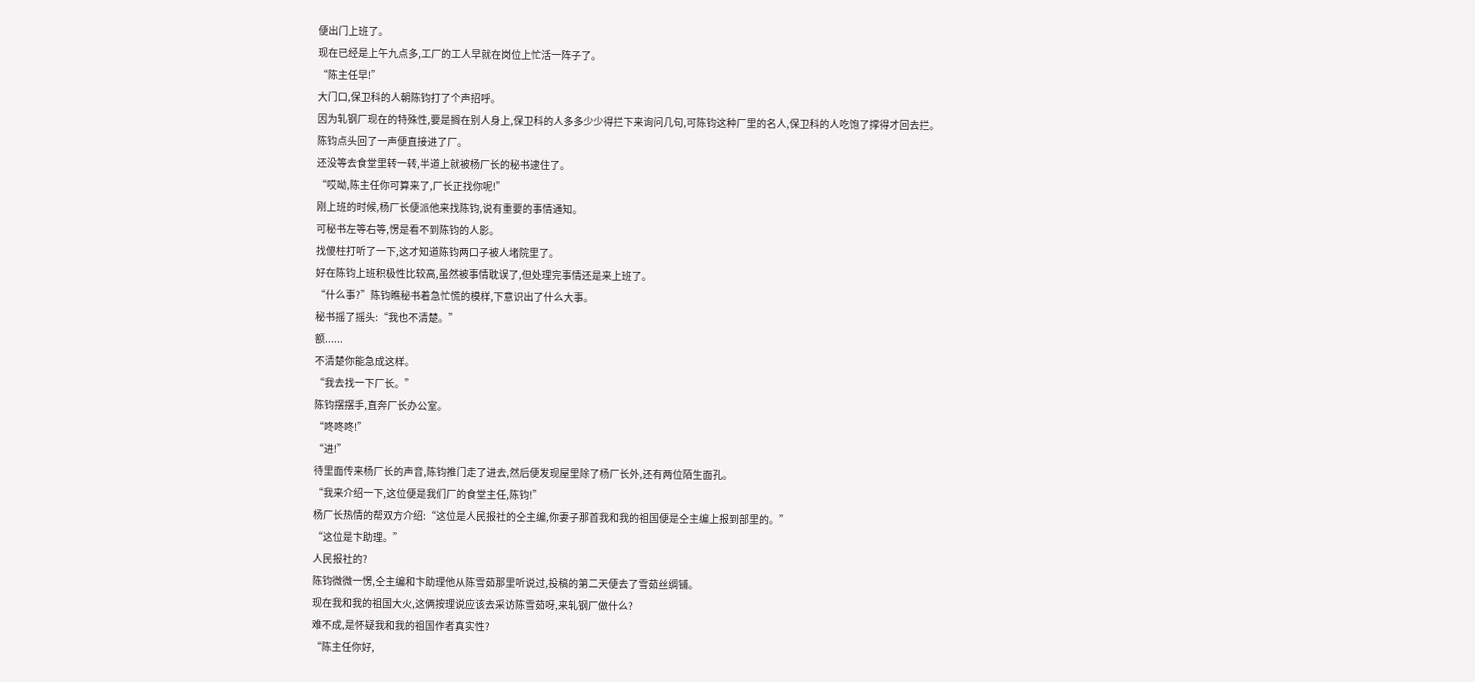便出门上班了。
现在已经是上午九点多,工厂的工人早就在岗位上忙活一阵子了。
“陈主任早!”
大门口,保卫科的人朝陈钧打了个声招呼。
因为轧钢厂现在的特殊性,要是搁在别人身上,保卫科的人多多少少得拦下来询问几句,可陈钧这种厂里的名人,保卫科的人吃饱了撑得才回去拦。
陈钧点头回了一声便直接进了厂。
还没等去食堂里转一转,半道上就被杨厂长的秘书逮住了。
“哎呦,陈主任你可算来了,厂长正找你呢!”
刚上班的时候,杨厂长便派他来找陈钧,说有重要的事情通知。
可秘书左等右等,愣是看不到陈钧的人影。
找傻柱打听了一下,这才知道陈钧两口子被人堵院里了。
好在陈钧上班积极性比较高,虽然被事情耽误了,但处理完事情还是来上班了。
“什么事?”陈钧瞧秘书着急忙慌的模样,下意识出了什么大事。
秘书摇了摇头:“我也不清楚。”
额......
不清楚你能急成这样。
“我去找一下厂长。”
陈钧摆摆手,直奔厂长办公室。
“咚咚咚!”
“进!”
待里面传来杨厂长的声音,陈钧推门走了进去,然后便发现屋里除了杨厂长外,还有两位陌生面孔。
“我来介绍一下,这位便是我们厂的食堂主任,陈钧!”
杨厂长热情的帮双方介绍:“这位是人民报社的仝主编,你妻子那首我和我的祖国便是仝主编上报到部里的。”
“这位是卞助理。”
人民报社的?
陈钧微微一愣,仝主编和卞助理他从陈雪茹那里听说过,投稿的第二天便去了雪茹丝绸铺。
现在我和我的祖国大火,这俩按理说应该去采访陈雪茹呀,来轧钢厂做什么?
难不成,是怀疑我和我的祖国作者真实性?
“陈主任你好,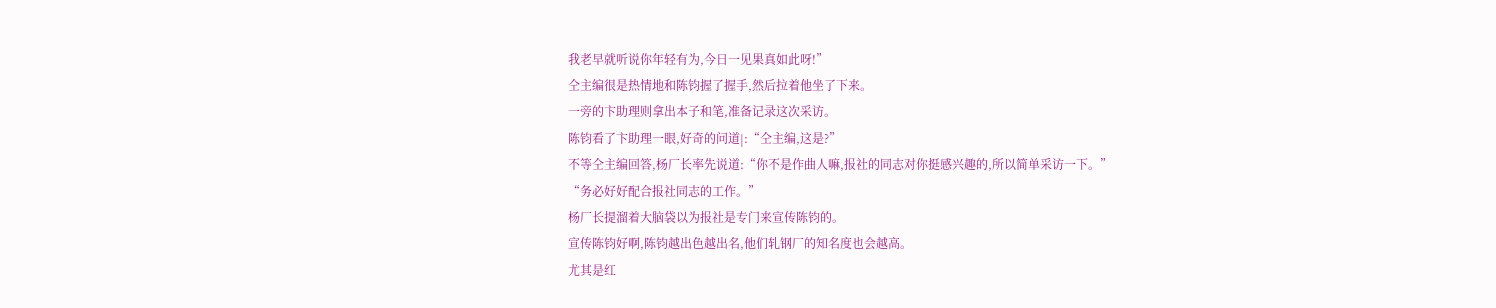我老早就听说你年轻有为,今日一见果真如此呀!”
仝主编很是热情地和陈钧握了握手,然后拉着他坐了下来。
一旁的卞助理则拿出本子和笔,准备记录这次采访。
陈钧看了卞助理一眼,好奇的问道|:“仝主编,这是?”
不等仝主编回答,杨厂长率先说道:“你不是作曲人嘛,报社的同志对你挺感兴趣的,所以简单采访一下。”
“务必好好配合报社同志的工作。”
杨厂长提溜着大脑袋以为报社是专门来宣传陈钧的。
宣传陈钧好啊,陈钧越出色越出名,他们轧钢厂的知名度也会越高。
尤其是红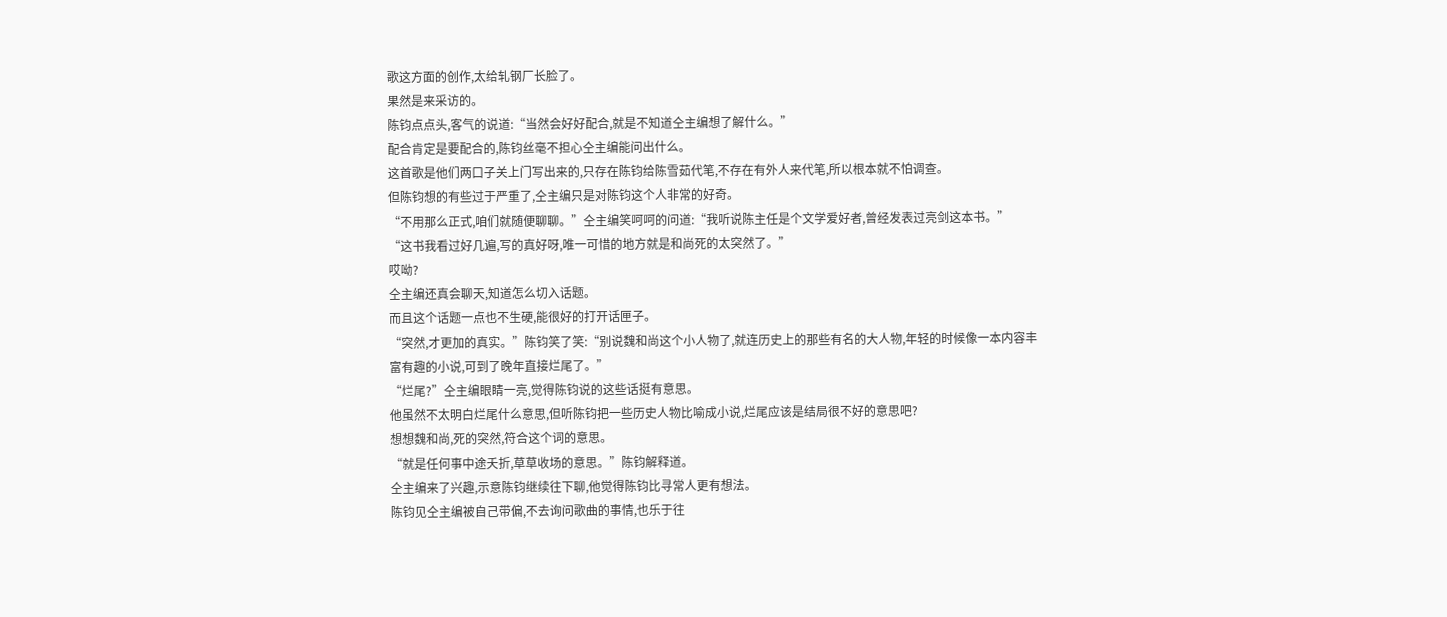歌这方面的创作,太给轧钢厂长脸了。
果然是来采访的。
陈钧点点头,客气的说道:“当然会好好配合,就是不知道仝主编想了解什么。”
配合肯定是要配合的,陈钧丝毫不担心仝主编能问出什么。
这首歌是他们两口子关上门写出来的,只存在陈钧给陈雪茹代笔,不存在有外人来代笔,所以根本就不怕调查。
但陈钧想的有些过于严重了,仝主编只是对陈钧这个人非常的好奇。
“不用那么正式,咱们就随便聊聊。”仝主编笑呵呵的问道:“我听说陈主任是个文学爱好者,曾经发表过亮剑这本书。”
“这书我看过好几遍,写的真好呀,唯一可惜的地方就是和尚死的太突然了。”
哎呦?
仝主编还真会聊天,知道怎么切入话题。
而且这个话题一点也不生硬,能很好的打开话匣子。
“突然,才更加的真实。”陈钧笑了笑:“别说魏和尚这个小人物了,就连历史上的那些有名的大人物,年轻的时候像一本内容丰富有趣的小说,可到了晚年直接烂尾了。”
“烂尾?”仝主编眼睛一亮,觉得陈钧说的这些话挺有意思。
他虽然不太明白烂尾什么意思,但听陈钧把一些历史人物比喻成小说,烂尾应该是结局很不好的意思吧?
想想魏和尚,死的突然,符合这个词的意思。
“就是任何事中途夭折,草草收场的意思。”陈钧解释道。
仝主编来了兴趣,示意陈钧继续往下聊,他觉得陈钧比寻常人更有想法。
陈钧见仝主编被自己带偏,不去询问歌曲的事情,也乐于往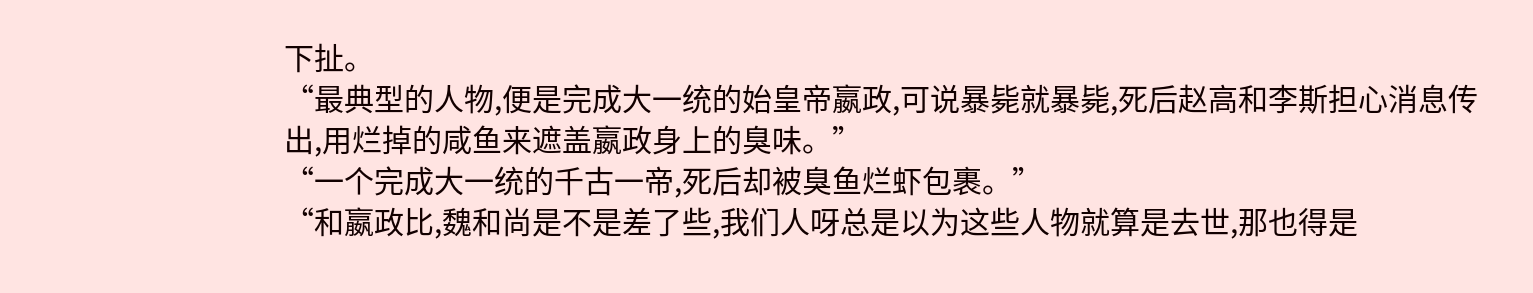下扯。
“最典型的人物,便是完成大一统的始皇帝嬴政,可说暴毙就暴毙,死后赵高和李斯担心消息传出,用烂掉的咸鱼来遮盖嬴政身上的臭味。”
“一个完成大一统的千古一帝,死后却被臭鱼烂虾包裹。”
“和嬴政比,魏和尚是不是差了些,我们人呀总是以为这些人物就算是去世,那也得是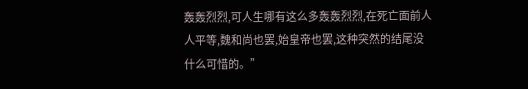轰轰烈烈,可人生哪有这么多轰轰烈烈,在死亡面前人人平等,魏和尚也罢,始皇帝也罢,这种突然的结尾没什么可惜的。”